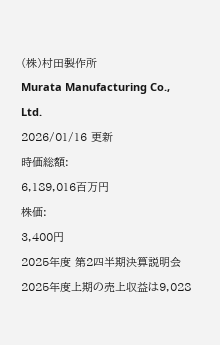(株)村田製作所
Murata Manufacturing Co., Ltd.
2026/01/16 更新
時価総額:
6,189,016百万円
株価:
3,400円
2025年度 第2四半期決算説明会
2025年度上期の売上収益は9,028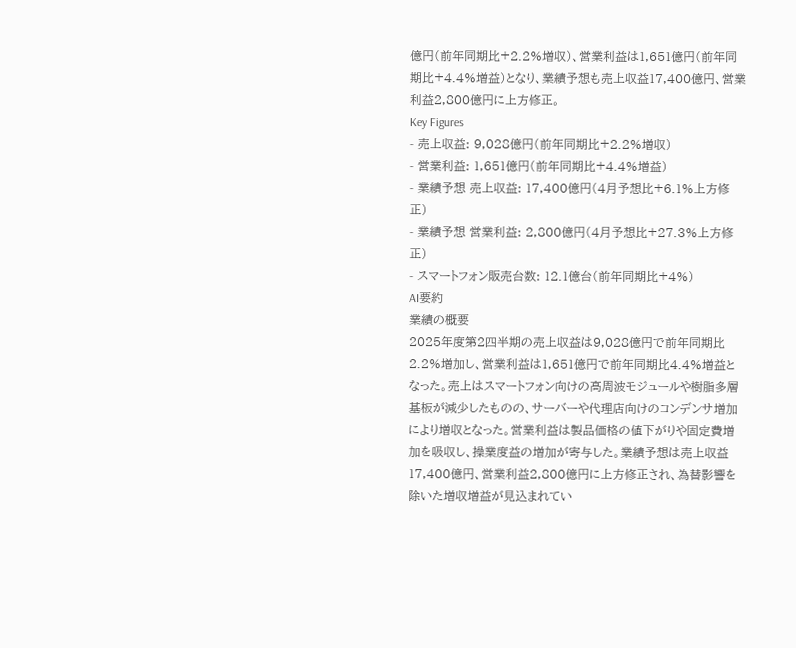億円(前年同期比+2.2%増収)、営業利益は1,651億円(前年同期比+4.4%増益)となり、業績予想も売上収益17,400億円、営業利益2,800億円に上方修正。
Key Figures
- 売上収益: 9,028億円(前年同期比+2.2%増収)
- 営業利益: 1,651億円(前年同期比+4.4%増益)
- 業績予想 売上収益: 17,400億円(4月予想比+6.1%上方修正)
- 業績予想 営業利益: 2,800億円(4月予想比+27.3%上方修正)
- スマートフォン販売台数: 12.1億台(前年同期比+4%)
AI要約
業績の概要
2025年度第2四半期の売上収益は9,028億円で前年同期比2.2%増加し、営業利益は1,651億円で前年同期比4.4%増益となった。売上はスマートフォン向けの高周波モジュールや樹脂多層基板が減少したものの、サーバーや代理店向けのコンデンサ増加により増収となった。営業利益は製品価格の値下がりや固定費増加を吸収し、操業度益の増加が寄与した。業績予想は売上収益17,400億円、営業利益2,800億円に上方修正され、為替影響を除いた増収増益が見込まれてい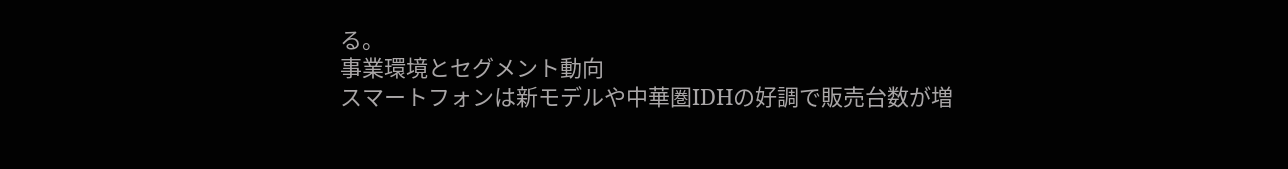る。
事業環境とセグメント動向
スマートフォンは新モデルや中華圏IDHの好調で販売台数が増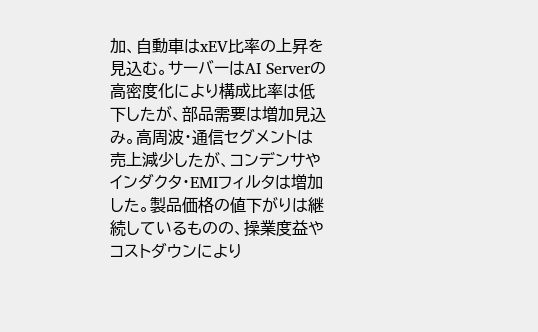加、自動車はxEV比率の上昇を見込む。サーバーはAI Serverの高密度化により構成比率は低下したが、部品需要は増加見込み。高周波・通信セグメントは売上減少したが、コンデンサやインダクタ・EMIフィルタは増加した。製品価格の値下がりは継続しているものの、操業度益やコストダウンにより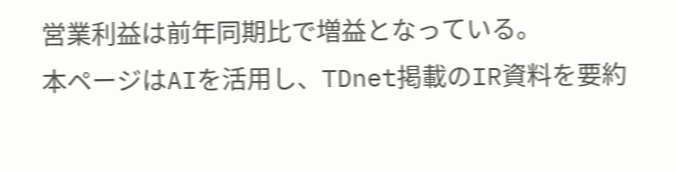営業利益は前年同期比で増益となっている。
本ページはAIを活用し、TDnet掲載のIR資料を要約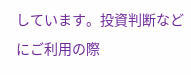しています。投資判断などにご利用の際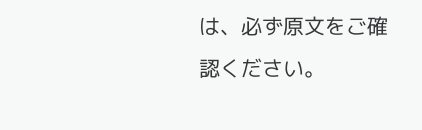は、必ず原文をご確認ください。